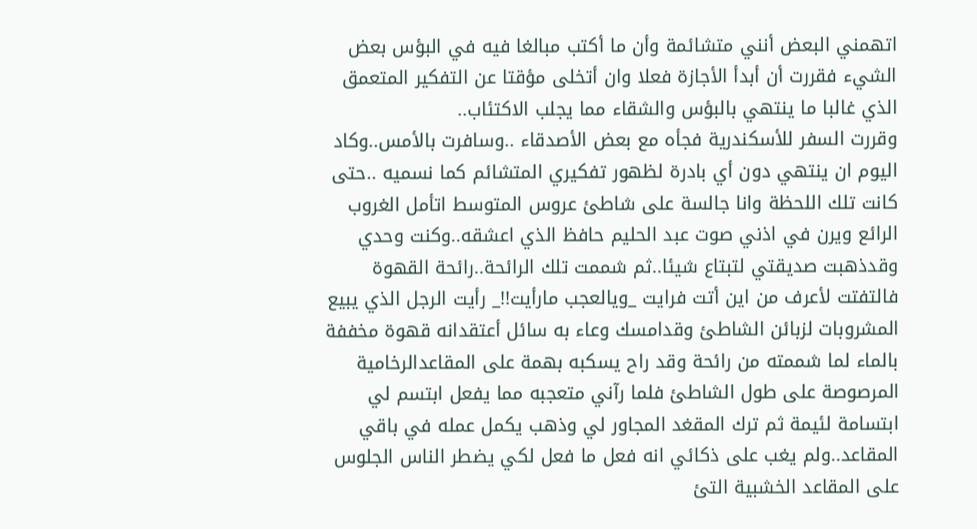اتهمني البعض أنني متشائمة وأن ما أكتب مبالغا فيه في البؤس بعض الشيء فقررت أن أبدأ الأجازة فعلا وان أتخلى مؤقتا عن التفكير المتعمق الذي غالبا ما ينتهي بالبؤس والشقاء مما يجلب الاكتئاب..
وقررت السفر للأسكندرية فجأه مع بعض الأصدقاء ..وسافرت بالأمس..وكاد اليوم ان ينتهي دون أي بادرة لظهور تفكيري المتشائم كما نسميه ..حتى كانت تلك اللحظة وانا جالسة على شاطئ عروس المتوسط اتأمل الغروب الرائع ويرن في اذني صوت عبد الحليم حافظ الذي اعشقه..وكنت وحدي وقدذهبت صديقتي لتبتاع شيئا..ثم شممت تلك الرائحة..رائحة القهوة فالتفتت لأعرف من اين أتت فرايت _ويالعجب مارأيت!!_ رأيت الرجل الذي يبيع المشروبات لزبائن الشاطئ وقدامسك وعاء به سائل أعتقدانه قهوة مخففة بالماء لما شممته من رائحة وقد راح يسكبه بهمة على المقاعدالرخامية المرصوصة على طول الشاطئ فلما رآني متعجبه مما يفعل ابتسم لي ابتسامة لئيمة ثم ترك المقغد المجاور لي وذهب يكمل عمله في باقي المقاعد..ولم يغب على ذكائي انه فعل ما فعل لكي يضطر الناس الجلوس على المقاعد الخشبية التئ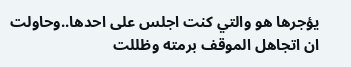يؤجرها هو والتي كنت اجلس على احدها..وحاولت ان اتجاهل الموقف برمته وظللت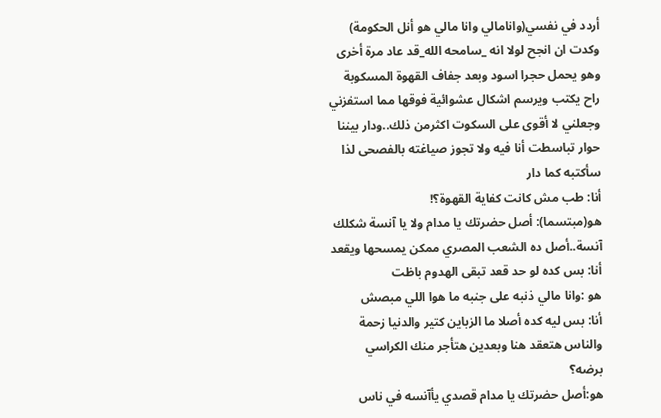أردد في نفسي(وانامالي وانا مالي هو أنل الحكومة) وكدت ان انجح لولا انه _سامحه الله_قد عاد مرة أخرى وهو يحمل حجرا اسود وبعد جفاف القهوة المسكوبة راح يكتب ويرسم اشكال عشوائية فوقها مما استفزني وجعلني لا أقوى على السكوت اكثرمن ذلك..ودار بيننا حوار تباسطت أنا فيه ولا تجوز صياغته بالفصحى لذا سأكتبه كما دار
أنا: طب مش كانت كفاية القهوة؟!
هو(مبتسما): أصل حضرتك يا مدام ولا يا آنسة شكلك آنسة..أصل ده الشعب المصري ممكن يمسحها ويقعد
أنا: بس كده لو حد قعد تبقى الهدوم باظت
هو :وانا مالي ذنبه على جنبه ما هوا اللي مبصش
أنا: بس ليه كده أصلا ما الزباين كتير والدنيا زحمة والناس هتعقد هنا وبعدين هتأجر منك الكراسي برضه؟
هو:أصل حضرتك يا مدام قصدي يأآنسه في ناس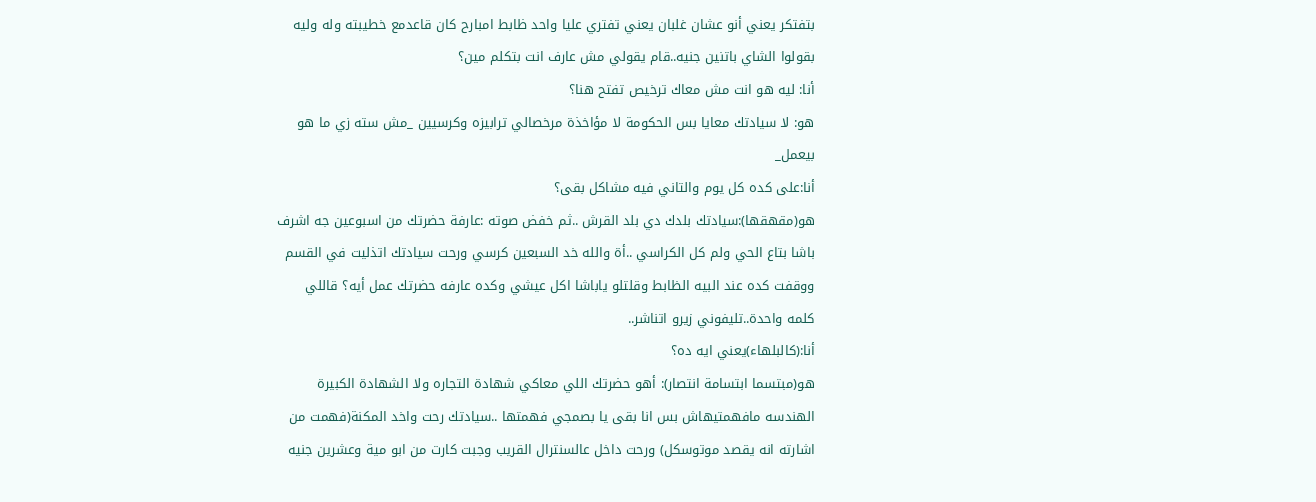بتفتكر يعني أنو عشان غلبان يعني تفتري عليا واحد ظابط امبارح كان قاعدمع خطيبته وله وليه بقولوا الشاي باتنين جنيه..قام يقولي مش عارف انت بتكلم مين؟
أنا: ليه هو انت مش معاك ترخيص تفتح هنا؟
هو: لا سيادتك معايا بس الحكومة لا مؤاخذة مرخصالي ترابيزه وكرسيين _مش سته زي ما هو بيعمل_
أنا:على كده كل يوم والتاني فيه مشاكل بقى؟
هو(مقهقها):سيادتك بلدك دي بلد القرش ..ثم خفض صوته :عارفة حضرتك من اسبوعين جه اشرف باشا بتاع الحي ولم كل الكراسي ..أة والله خد السبعين كرسي ورحت سيادتك اتذليت في القسم ووقفت كده عند البيه الظابط وقلتلو ياباشا اكل عيشي وكده عارفه حضرتك عمل أيه؟ قاللي كلمه واحدة..تليفوني زيرو اتناشر..
أنا:(كالبلهاء)يعني ايه ده؟
هو(مبتسما ابتسامة انتصار): أهو حضرتك اللي معاكي شهادة التجاره ولا الشهادة الكبيرة الهندسه مافهمتيهاش بس انا بقى يا بصمجي فهمتها ..سيادتك رحت واخد المكنة(فهمت من اشارته انه يقصد موتوسكل) ورحت داخل عالسنترال القريب وجبت كارت من ابو مية وعشرين جنيه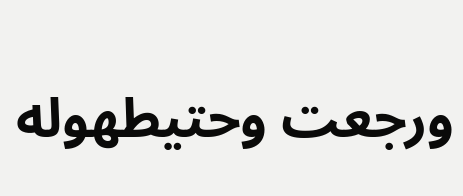ورجعت وحتيطهوله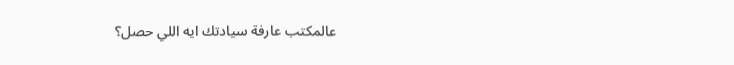عالمكتب عارفة سيادتك ايه اللي حصل؟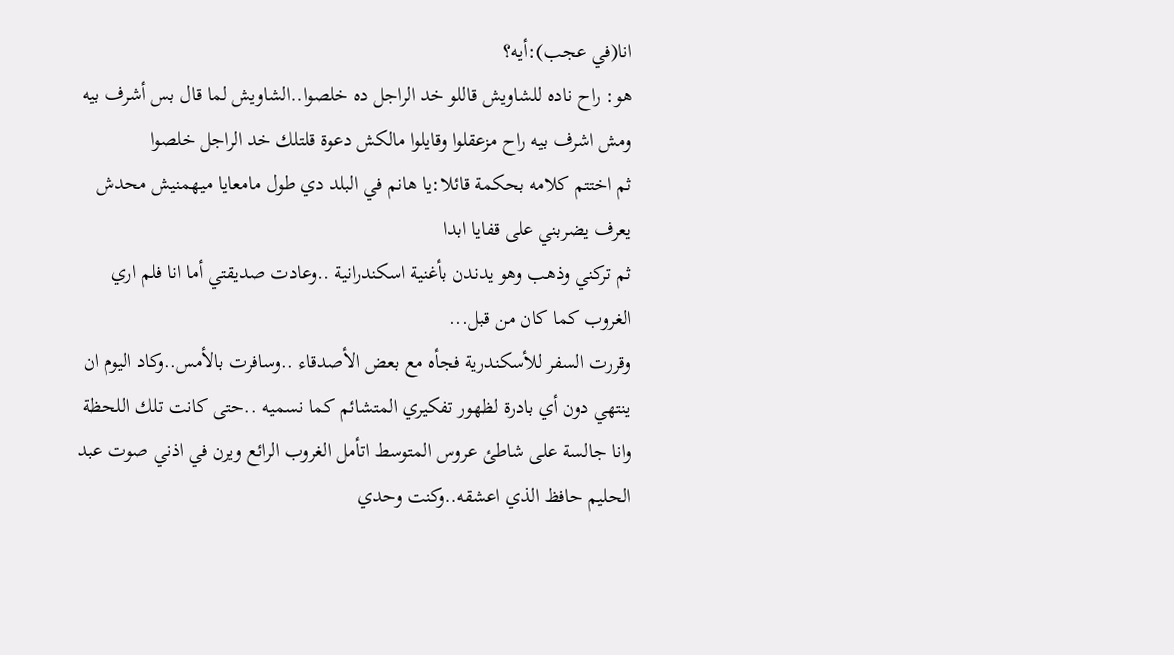انا(في عجب):أيه؟
هو: راح ناده للشاويش قاللو خد الراجل ده خلصوا..الشاويش لما قال بس أشرف بيه ومش اشرف بيه راح مزعقلوا وقايلوا مالكش دعوة قلتلك خد الراجل خلصوا
ثم اختتم كلامه بحكمة قائلا:يا هانم في البلد دي طول مامعايا ميهمنيش محدش يعرف يضربني على قفايا ابدا
ثم تركني وذهب وهو يدندن بأغنية اسكندرانية ..وعادت صديقتي أما انا فلم اري الغروب كما كان من قبل...
وقررت السفر للأسكندرية فجأه مع بعض الأصدقاء ..وسافرت بالأمس..وكاد اليوم ان ينتهي دون أي بادرة لظهور تفكيري المتشائم كما نسميه ..حتى كانت تلك اللحظة وانا جالسة على شاطئ عروس المتوسط اتأمل الغروب الرائع ويرن في اذني صوت عبد الحليم حافظ الذي اعشقه..وكنت وحدي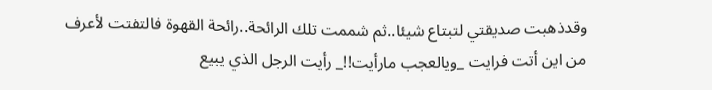وقدذهبت صديقتي لتبتاع شيئا..ثم شممت تلك الرائحة..رائحة القهوة فالتفتت لأعرف من اين أتت فرايت _ويالعجب مارأيت!!_ رأيت الرجل الذي يبيع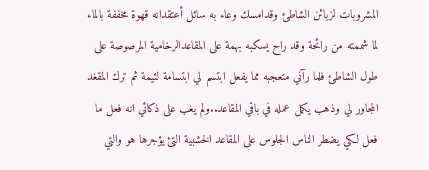المشروبات لزبائن الشاطئ وقدامسك وعاء به سائل أعتقدانه قهوة مخففة بالماء لما شممته من رائحة وقد راح يسكبه بهمة على المقاعدالرخامية المرصوصة على طول الشاطئ فلما رآني متعجبه مما يفعل ابتسم لي ابتسامة لئيمة ثم ترك المقغد المجاور لي وذهب يكمل عمله في باقي المقاعد..ولم يغب على ذكائي انه فعل ما فعل لكي يضطر الناس الجلوس على المقاعد الخشبية التئ يؤجرها هو والتي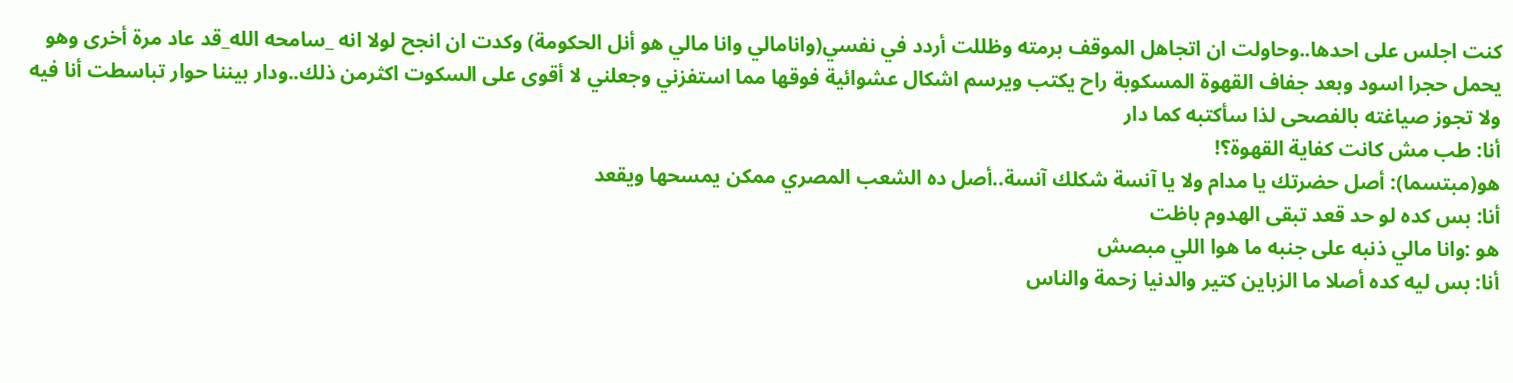كنت اجلس على احدها..وحاولت ان اتجاهل الموقف برمته وظللت أردد في نفسي(وانامالي وانا مالي هو أنل الحكومة) وكدت ان انجح لولا انه _سامحه الله_قد عاد مرة أخرى وهو يحمل حجرا اسود وبعد جفاف القهوة المسكوبة راح يكتب ويرسم اشكال عشوائية فوقها مما استفزني وجعلني لا أقوى على السكوت اكثرمن ذلك..ودار بيننا حوار تباسطت أنا فيه ولا تجوز صياغته بالفصحى لذا سأكتبه كما دار
أنا: طب مش كانت كفاية القهوة؟!
هو(مبتسما): أصل حضرتك يا مدام ولا يا آنسة شكلك آنسة..أصل ده الشعب المصري ممكن يمسحها ويقعد
أنا: بس كده لو حد قعد تبقى الهدوم باظت
هو :وانا مالي ذنبه على جنبه ما هوا اللي مبصش
أنا: بس ليه كده أصلا ما الزباين كتير والدنيا زحمة والناس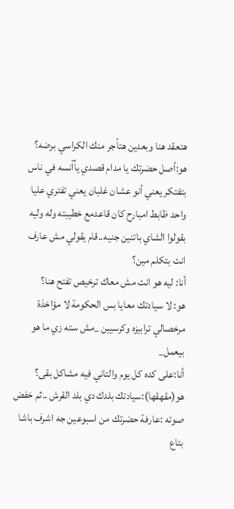هتعقد هنا وبعدين هتأجر منك الكراسي برضه؟
هو:أصل حضرتك يا مدام قصدي يأآنسه في ناس بتفتكر يعني أنو عشان غلبان يعني تفتري عليا واحد ظابط امبارح كان قاعدمع خطيبته وله وليه بقولوا الشاي باتنين جنيه..قام يقولي مش عارف انت بتكلم مين؟
أنا: ليه هو انت مش معاك ترخيص تفتح هنا؟
هو: لا سيادتك معايا بس الحكومة لا مؤاخذة مرخصالي ترابيزه وكرسيين _مش سته زي ما هو بيعمل_
أنا:على كده كل يوم والتاني فيه مشاكل بقى؟
هو(مقهقها):سيادتك بلدك دي بلد القرش ..ثم خفض صوته :عارفة حضرتك من اسبوعين جه اشرف باشا بتاع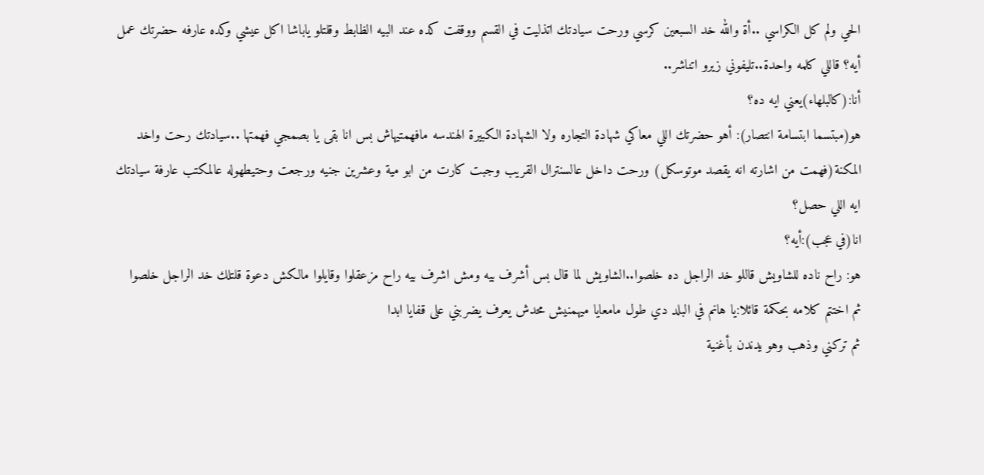الحي ولم كل الكراسي ..أة والله خد السبعين كرسي ورحت سيادتك اتذليت في القسم ووقفت كده عند البيه الظابط وقلتلو ياباشا اكل عيشي وكده عارفه حضرتك عمل أيه؟ قاللي كلمه واحدة..تليفوني زيرو اتناشر..
أنا:(كالبلهاء)يعني ايه ده؟
هو(مبتسما ابتسامة انتصار): أهو حضرتك اللي معاكي شهادة التجاره ولا الشهادة الكبيرة الهندسه مافهمتيهاش بس انا بقى يا بصمجي فهمتها ..سيادتك رحت واخد المكنة(فهمت من اشارته انه يقصد موتوسكل) ورحت داخل عالسنترال القريب وجبت كارت من ابو مية وعشرين جنيه ورجعت وحتيطهوله عالمكتب عارفة سيادتك ايه اللي حصل؟
انا(في عجب):أيه؟
هو: راح ناده للشاويش قاللو خد الراجل ده خلصوا..الشاويش لما قال بس أشرف بيه ومش اشرف بيه راح مزعقلوا وقايلوا مالكش دعوة قلتلك خد الراجل خلصوا
ثم اختتم كلامه بحكمة قائلا:يا هانم في البلد دي طول مامعايا ميهمنيش محدش يعرف يضربني على قفايا ابدا
ثم تركني وذهب وهو يدندن بأغنية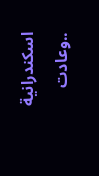اسكندرانية ..وعادت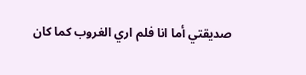صديقتي أما انا فلم اري الغروب كما كان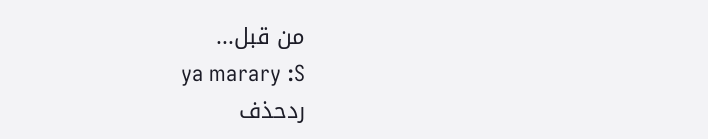من قبل...
ya marary :S
ردحذف